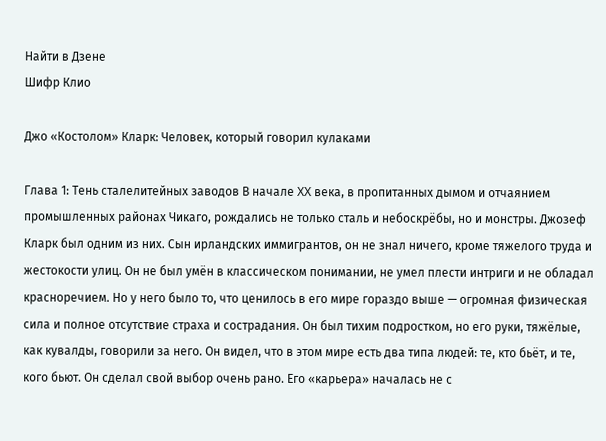Найти в Дзене
Шифр Клио

Джо «Костолом» Кларк: Человек, который говорил кулаками

Глава 1: Тень сталелитейных заводов В начале XX века, в пропитанных дымом и отчаянием промышленных районах Чикаго, рождались не только сталь и небоскрёбы, но и монстры. Джозеф Кларк был одним из них. Сын ирландских иммигрантов, он не знал ничего, кроме тяжелого труда и жестокости улиц. Он не был умён в классическом понимании, не умел плести интриги и не обладал красноречием. Но у него было то, что ценилось в его мире гораздо выше — огромная физическая сила и полное отсутствие страха и сострадания. Он был тихим подростком, но его руки, тяжёлые, как кувалды, говорили за него. Он видел, что в этом мире есть два типа людей: те, кто бьёт, и те, кого бьют. Он сделал свой выбор очень рано. Его «карьера» началась не с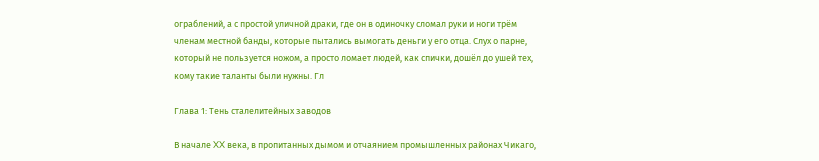ограблений, а с простой уличной драки, где он в одиночку сломал руки и ноги трём членам местной банды, которые пытались вымогать деньги у его отца. Слух о парне, который не пользуется ножом, а просто ломает людей, как спички, дошёл до ушей тех, кому такие таланты были нужны. Гл

Глава 1: Тень сталелитейных заводов

В начале XX века, в пропитанных дымом и отчаянием промышленных районах Чикаго,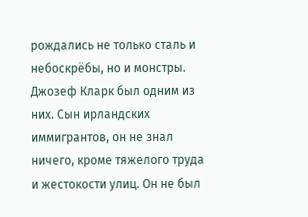рождались не только сталь и небоскрёбы, но и монстры. Джозеф Кларк был одним из них. Сын ирландских иммигрантов, он не знал ничего, кроме тяжелого труда и жестокости улиц. Он не был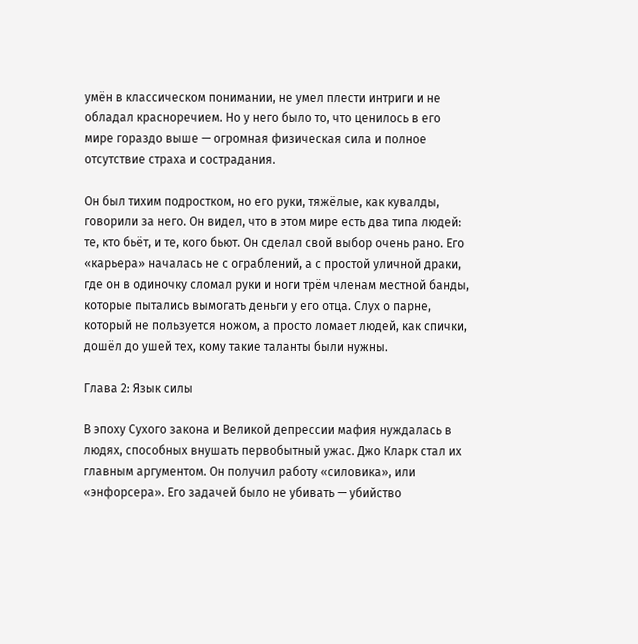умён в классическом понимании, не умел плести интриги и не обладал красноречием. Но у него было то, что ценилось в его мире гораздо выше — огромная физическая сила и полное отсутствие страха и сострадания.

Он был тихим подростком, но его руки, тяжёлые, как кувалды, говорили за него. Он видел, что в этом мире есть два типа людей: те, кто бьёт, и те, кого бьют. Он сделал свой выбор очень рано. Его «карьера» началась не с ограблений, а с простой уличной драки, где он в одиночку сломал руки и ноги трём членам местной банды, которые пытались вымогать деньги у его отца. Слух о парне, который не пользуется ножом, а просто ломает людей, как спички, дошёл до ушей тех, кому такие таланты были нужны.

Глава 2: Язык силы

В эпоху Сухого закона и Великой депрессии мафия нуждалась в людях, способных внушать первобытный ужас. Джо Кларк стал их главным аргументом. Он получил работу «силовика», или «энфорсера». Его задачей было не убивать — убийство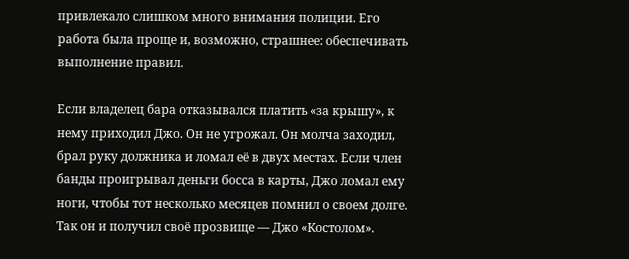привлекало слишком много внимания полиции. Его работа была проще и, возможно, страшнее: обеспечивать выполнение правил.

Если владелец бара отказывался платить «за крышу», к нему приходил Джо. Он не угрожал. Он молча заходил, брал руку должника и ломал её в двух местах. Если член банды проигрывал деньги босса в карты, Джо ломал ему ноги, чтобы тот несколько месяцев помнил о своем долге. Так он и получил своё прозвище — Джо «Костолом».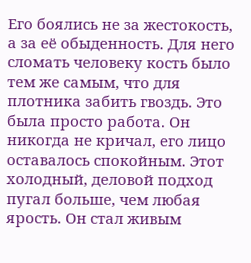Его боялись не за жестокость, а за её обыденность. Для него сломать человеку кость было тем же самым, что для плотника забить гвоздь. Это была просто работа. Он никогда не кричал, его лицо оставалось спокойным. Этот холодный, деловой подход пугал больше, чем любая ярость. Он стал живым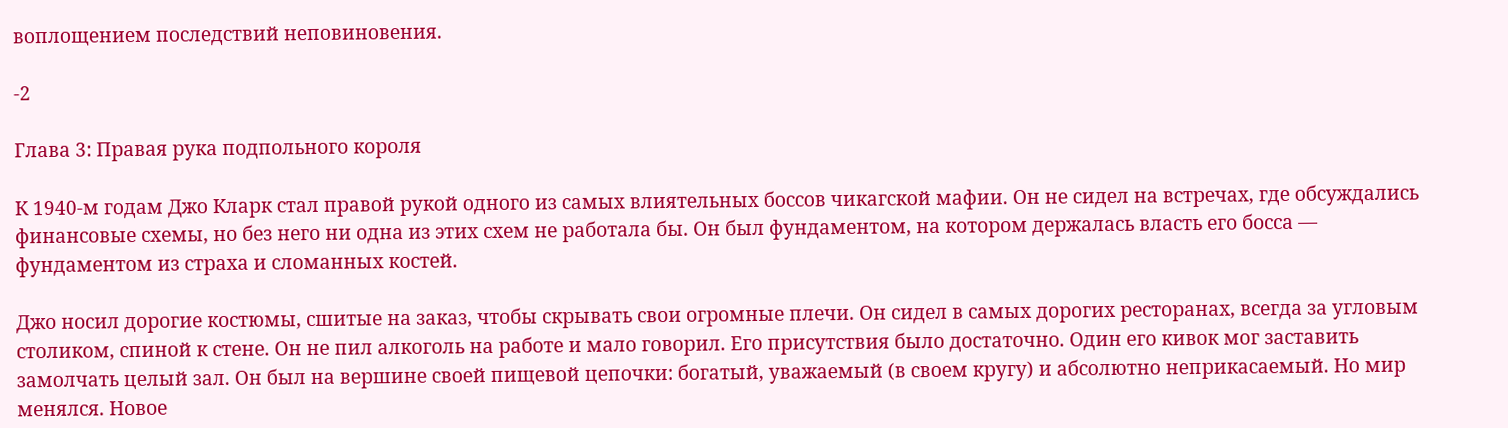воплощением последствий неповиновения.

-2

Глава 3: Правая рука подпольного короля

К 1940-м годам Джо Кларк стал правой рукой одного из самых влиятельных боссов чикагской мафии. Он не сидел на встречах, где обсуждались финансовые схемы, но без него ни одна из этих схем не работала бы. Он был фундаментом, на котором держалась власть его босса — фундаментом из страха и сломанных костей.

Джо носил дорогие костюмы, сшитые на заказ, чтобы скрывать свои огромные плечи. Он сидел в самых дорогих ресторанах, всегда за угловым столиком, спиной к стене. Он не пил алкоголь на работе и мало говорил. Его присутствия было достаточно. Один его кивок мог заставить замолчать целый зал. Он был на вершине своей пищевой цепочки: богатый, уважаемый (в своем кругу) и абсолютно неприкасаемый. Но мир менялся. Новое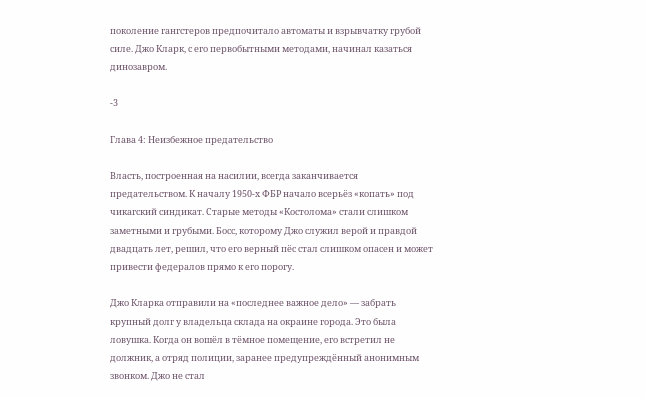поколение гангстеров предпочитало автоматы и взрывчатку грубой силе. Джо Кларк, с его первобытными методами, начинал казаться динозавром.

-3

Глава 4: Неизбежное предательство

Власть, построенная на насилии, всегда заканчивается предательством. К началу 1950-х ФБР начало всерьёз «копать» под чикагский синдикат. Старые методы «Костолома» стали слишком заметными и грубыми. Босс, которому Джо служил верой и правдой двадцать лет, решил, что его верный пёс стал слишком опасен и может привести федералов прямо к его порогу.

Джо Кларка отправили на «последнее важное дело» — забрать крупный долг у владельца склада на окраине города. Это была ловушка. Когда он вошёл в тёмное помещение, его встретил не должник, а отряд полиции, заранее предупреждённый анонимным звонком. Джо не стал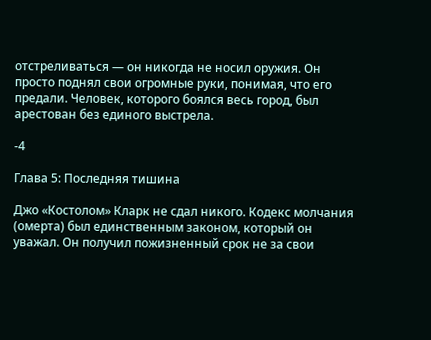отстреливаться — он никогда не носил оружия. Он просто поднял свои огромные руки, понимая, что его предали. Человек, которого боялся весь город, был арестован без единого выстрела.

-4

Глава 5: Последняя тишина

Джо «Костолом» Кларк не сдал никого. Кодекс молчания (омерта) был единственным законом, который он уважал. Он получил пожизненный срок не за свои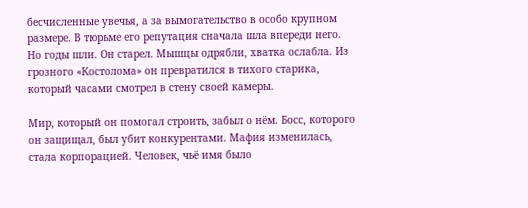бесчисленные увечья, а за вымогательство в особо крупном размере. В тюрьме его репутация сначала шла впереди него. Но годы шли. Он старел. Мышцы одрябли, хватка ослабла. Из грозного «Костолома» он превратился в тихого старика, который часами смотрел в стену своей камеры.

Мир, который он помогал строить, забыл о нём. Босс, которого он защищал, был убит конкурентами. Мафия изменилась, стала корпорацией. Человек, чьё имя было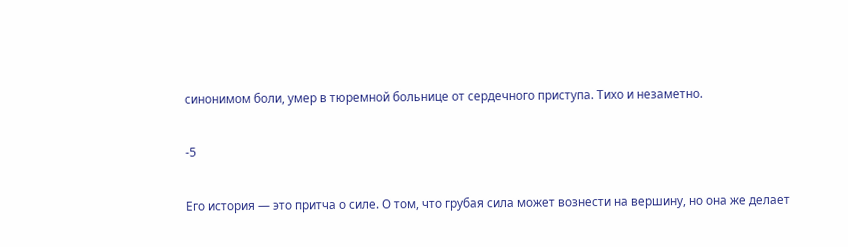синонимом боли, умер в тюремной больнице от сердечного приступа. Тихо и незаметно.

-5

Его история — это притча о силе. О том, что грубая сила может вознести на вершину, но она же делает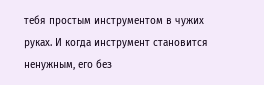тебя простым инструментом в чужих руках. И когда инструмент становится ненужным, его без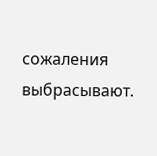сожаления выбрасывают.